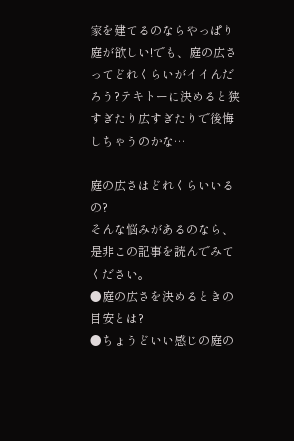家を建てるのならやっぱり庭が欲しい!でも、庭の広さってどれくらいがイイんだろう?テキトーに決めると狭すぎたり広すぎたりで後悔しちゃうのかな…

庭の広さはどれくらいいるの?
そんな悩みがあるのなら、是非この記事を読んでみてください。
●庭の広さを決めるときの目安とは?
●ちょうどいい感じの庭の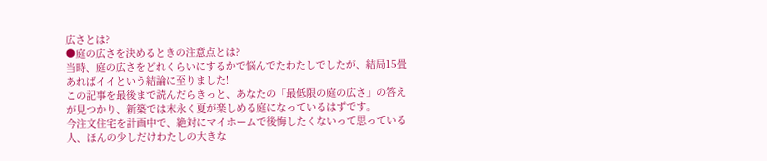広さとは?
●庭の広さを決めるときの注意点とは?
当時、庭の広さをどれくらいにするかで悩んでたわたしでしたが、結局15畳あればイイという結論に至りました!
この記事を最後まで読んだらきっと、あなたの「最低限の庭の広さ」の答えが見つかり、新築では末永く夏が楽しめる庭になっているはずです。
今注文住宅を計画中で、絶対にマイホームで後悔したくないって思っている人、ほんの少しだけわたしの大きな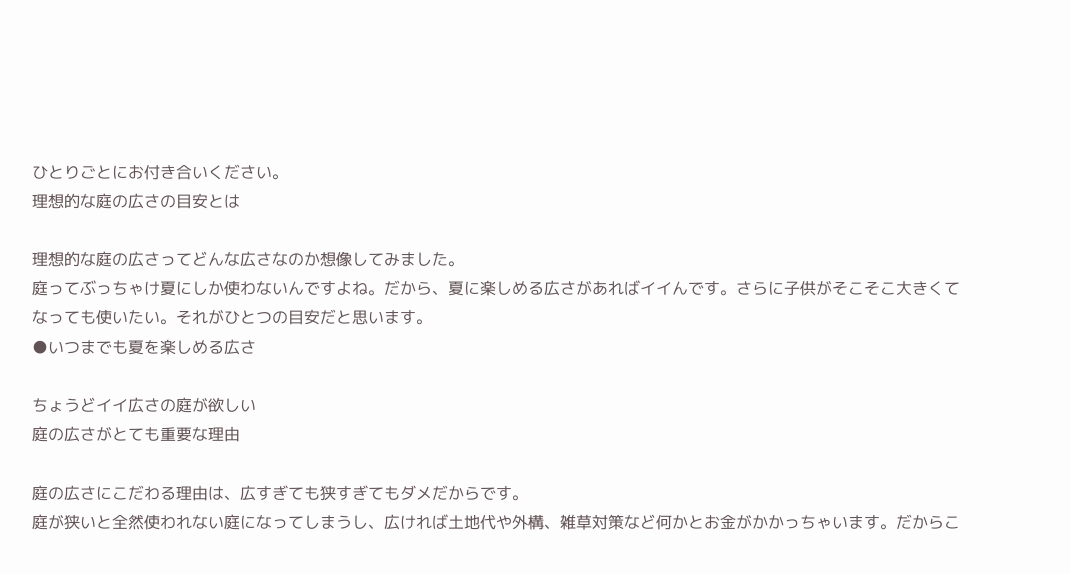ひとりごとにお付き合いください。
理想的な庭の広さの目安とは

理想的な庭の広さってどんな広さなのか想像してみました。
庭ってぶっちゃけ夏にしか使わないんですよね。だから、夏に楽しめる広さがあればイイんです。さらに子供がそこそこ大きくてなっても使いたい。それがひとつの目安だと思います。
●いつまでも夏を楽しめる広さ

ちょうどイイ広さの庭が欲しい
庭の広さがとても重要な理由

庭の広さにこだわる理由は、広すぎても狭すぎてもダメだからです。
庭が狭いと全然使われない庭になってしまうし、広ければ土地代や外構、雑草対策など何かとお金がかかっちゃいます。だからこ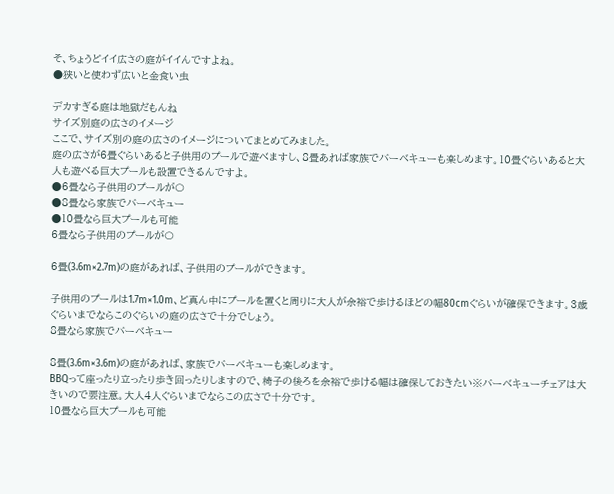そ、ちょうどイイ広さの庭がイイんですよね。
●狭いと使わず広いと金食い虫

デカすぎる庭は地獄だもんね
サイズ別庭の広さのイメージ
ここで、サイズ別の庭の広さのイメージについてまとめてみました。
庭の広さが6畳ぐらいあると子供用のプールで遊べますし、8畳あれば家族でバーベキューも楽しめます。10畳ぐらいあると大人も遊べる巨大プールも設置できるんですよ。
●6畳なら子供用のプールが〇
●8畳なら家族でバーベキュー
●10畳なら巨大プールも可能
6畳なら子供用のプールが〇

6畳(3.6m×2.7m)の庭があれば、子供用のプールができます。

子供用のプールは1.7m×1.0m、ど真ん中にプールを置くと周りに大人が余裕で歩けるほどの幅80cmぐらいが確保できます。3歳ぐらいまでならこのぐらいの庭の広さで十分でしょう。
8畳なら家族でバーベキュー

8畳(3.6m×3.6m)の庭があれば、家族でバーベキューも楽しめます。
BBQって座ったり立ったり歩き回ったりしますので、椅子の後ろを余裕で歩ける幅は確保しておきたい※バーベキューチェアは大きいので要注意。大人4人ぐらいまでならこの広さで十分です。
10畳なら巨大プールも可能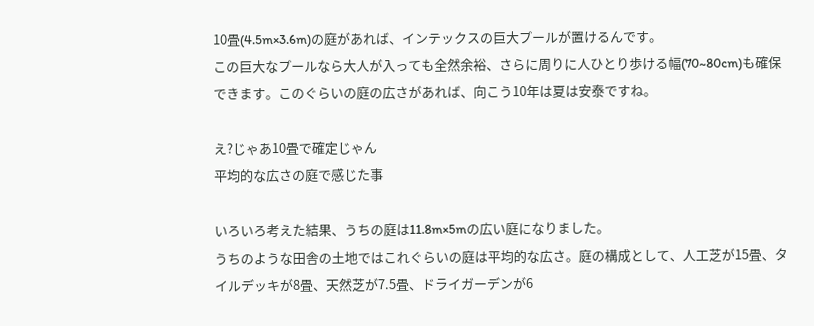10畳(4.5m×3.6m)の庭があれば、インテックスの巨大プールが置けるんです。
この巨大なプールなら大人が入っても全然余裕、さらに周りに人ひとり歩ける幅(70~80cm)も確保できます。このぐらいの庭の広さがあれば、向こう10年は夏は安泰ですね。

え?じゃあ10畳で確定じゃん
平均的な広さの庭で感じた事

いろいろ考えた結果、うちの庭は11.8m×5mの広い庭になりました。
うちのような田舎の土地ではこれぐらいの庭は平均的な広さ。庭の構成として、人工芝が15畳、タイルデッキが8畳、天然芝が7.5畳、ドライガーデンが6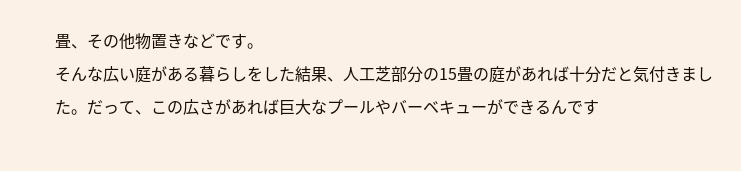畳、その他物置きなどです。
そんな広い庭がある暮らしをした結果、人工芝部分の15畳の庭があれば十分だと気付きました。だって、この広さがあれば巨大なプールやバーベキューができるんです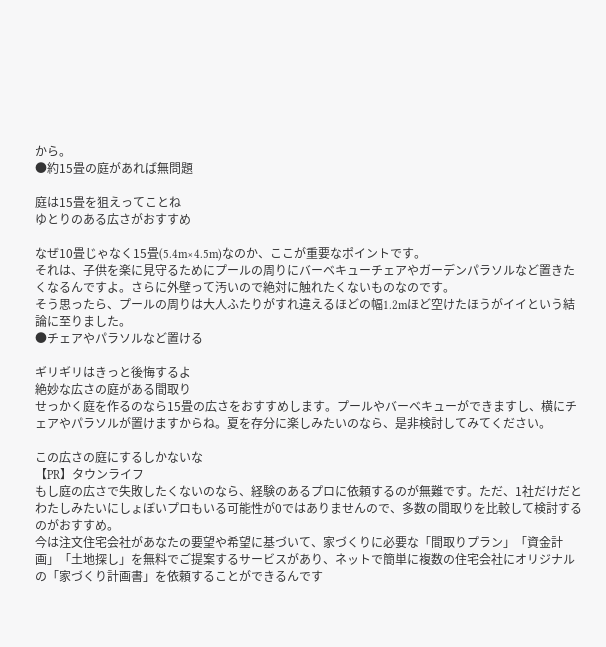から。
●約15畳の庭があれば無問題

庭は15畳を狙えってことね
ゆとりのある広さがおすすめ

なぜ10畳じゃなく15畳(5.4m×4.5m)なのか、ここが重要なポイントです。
それは、子供を楽に見守るためにプールの周りにバーベキューチェアやガーデンパラソルなど置きたくなるんですよ。さらに外壁って汚いので絶対に触れたくないものなのです。
そう思ったら、プールの周りは大人ふたりがすれ違えるほどの幅1.2mほど空けたほうがイイという結論に至りました。
●チェアやパラソルなど置ける

ギリギリはきっと後悔するよ
絶妙な広さの庭がある間取り
せっかく庭を作るのなら15畳の広さをおすすめします。プールやバーベキューができますし、横にチェアやパラソルが置けますからね。夏を存分に楽しみたいのなら、是非検討してみてください。

この広さの庭にするしかないな
【PR】タウンライフ
もし庭の広さで失敗したくないのなら、経験のあるプロに依頼するのが無難です。ただ、1社だけだとわたしみたいにしょぼいプロもいる可能性が0ではありませんので、多数の間取りを比較して検討するのがおすすめ。
今は注文住宅会社があなたの要望や希望に基づいて、家づくりに必要な「間取りプラン」「資金計画」「土地探し」を無料でご提案するサービスがあり、ネットで簡単に複数の住宅会社にオリジナルの「家づくり計画書」を依頼することができるんです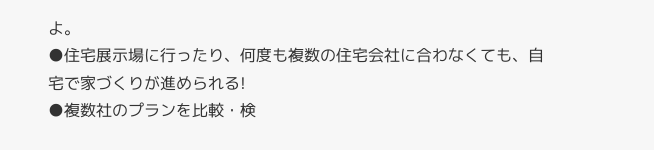よ。
●住宅展示場に行ったり、何度も複数の住宅会社に合わなくても、自宅で家づくりが進められる!
●複数社のプランを比較・検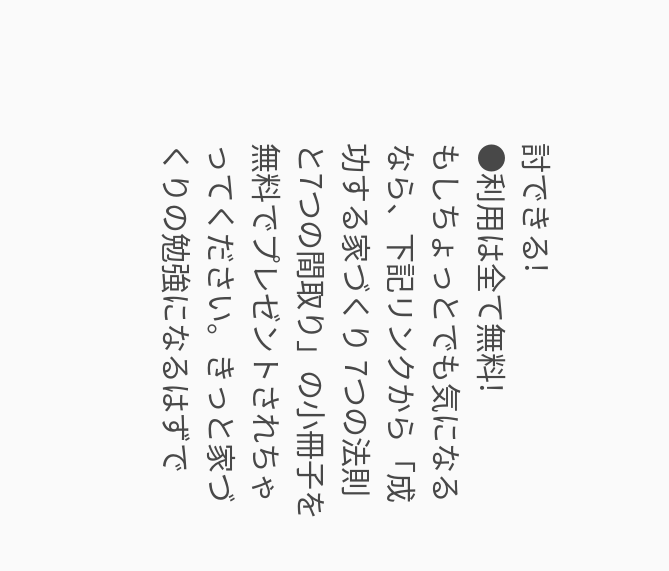討できる!
●利用は全て無料!
もしちょっとでも気になるなら、下記リンクから「成功する家づくり 7つの法則と7つの間取り」の小冊子を無料でプレゼントされちゃってください。きっと家づくりの勉強になるはずで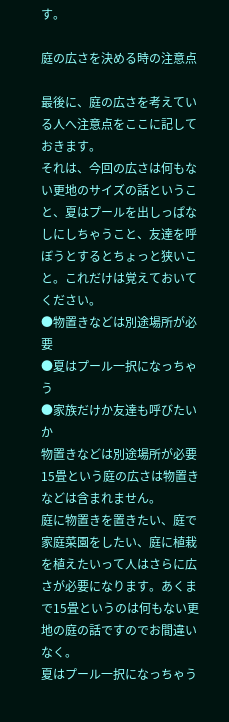す。

庭の広さを決める時の注意点

最後に、庭の広さを考えている人へ注意点をここに記しておきます。
それは、今回の広さは何もない更地のサイズの話ということ、夏はプールを出しっぱなしにしちゃうこと、友達を呼ぼうとするとちょっと狭いこと。これだけは覚えておいてください。
●物置きなどは別途場所が必要
●夏はプール一択になっちゃう
●家族だけか友達も呼びたいか
物置きなどは別途場所が必要
15畳という庭の広さは物置きなどは含まれません。
庭に物置きを置きたい、庭で家庭菜園をしたい、庭に植栽を植えたいって人はさらに広さが必要になります。あくまで15畳というのは何もない更地の庭の話ですのでお間違いなく。
夏はプール一択になっちゃう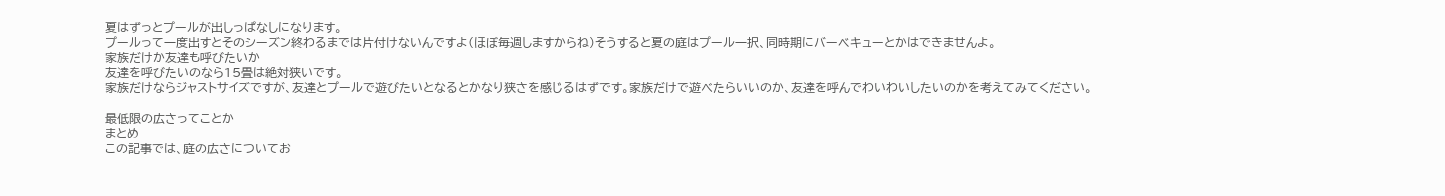夏はずっとプールが出しっぱなしになります。
プールって一度出すとそのシーズン終わるまでは片付けないんですよ(ほぼ毎週しますからね)そうすると夏の庭はプール一択、同時期にバーベキューとかはできませんよ。
家族だけか友達も呼びたいか
友達を呼びたいのなら15畳は絶対狭いです。
家族だけならジャストサイズですが、友達とプールで遊びたいとなるとかなり狭さを感じるはずです。家族だけで遊べたらいいのか、友達を呼んでわいわいしたいのかを考えてみてください。

最低限の広さってことか
まとめ
この記事では、庭の広さについてお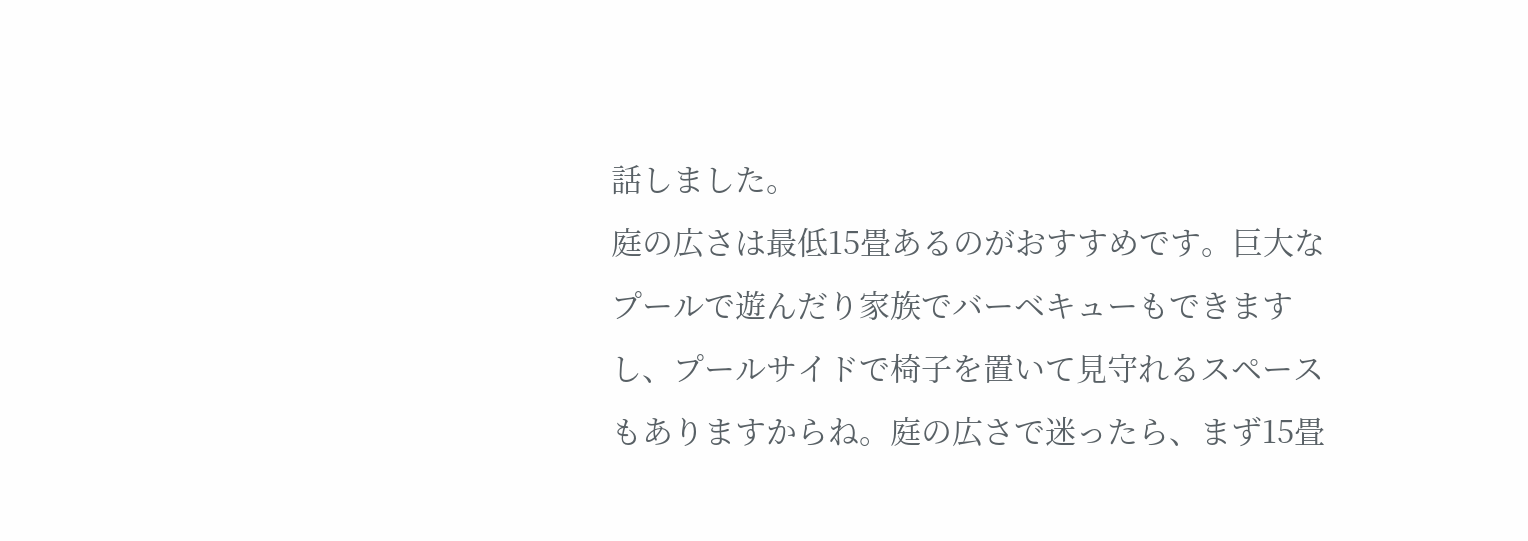話しました。
庭の広さは最低15畳あるのがおすすめです。巨大なプールで遊んだり家族でバーベキューもできますし、プールサイドで椅子を置いて見守れるスペースもありますからね。庭の広さで迷ったら、まず15畳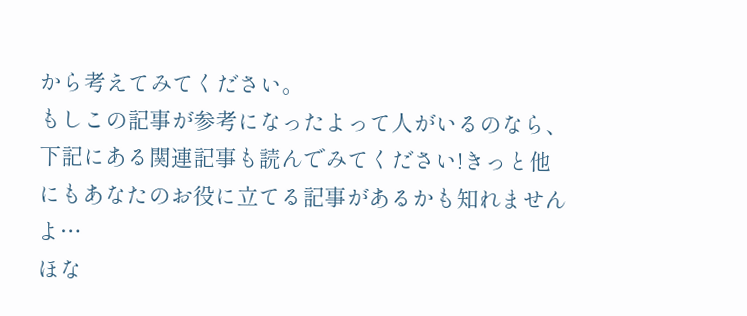から考えてみてください。
もしこの記事が参考になったよって人がいるのなら、下記にある関連記事も読んでみてください!きっと他にもあなたのお役に立てる記事があるかも知れませんよ…
ほな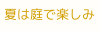夏は庭で楽しみ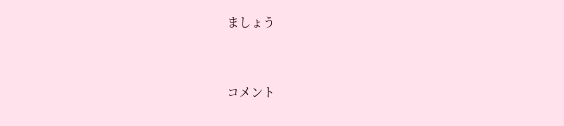ましょう



コメント